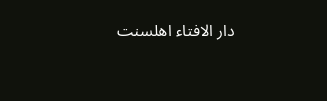دار الافتاء اھلسنت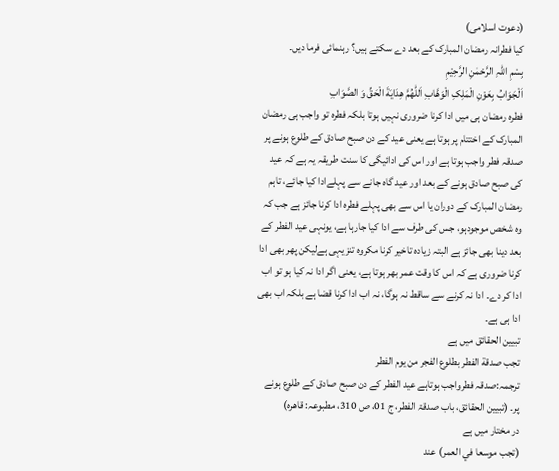(دعوت اسلامی)
کیا فطرانہ رمضان المبارک کے بعد دے سکتے ہیں؟ رہنمائی فرما دیں۔
بِسْمِ اللہِ الرَّحْمٰنِ الرَّحِيْمِ
اَلْجَوَابُ بِعَوْنِ الْمَلِکِ الْوَھَّابِ اَللّٰھُمَّ ھِدَايَةَ الْحَقِّ وَ الصَّوَابِ
فطرہ رمضان ہی میں ادا کرنا ضروری نہیں ہوتا بلکہ فطرہ تو واجب ہی رمضان المبارک کے اختتام پر ہوتا ہے یعنی عید کے دن صبح صادق کے طلوع ہونے پر صدقہ فطر واجب ہوتا ہے اور اس کی ادائیگی کا سنت طریقہ یہ ہے کہ عید کی صبح صادق ہونے کے بعد اور عید گاہ جانے سے پہلےادا کیا جائے، تاہم رمضان المبارک کے دوران یا اس سے بھی پہلے فطرہ ادا کرنا جائز ہے جب کہ وہ شخص موجودہو، جس کی طرف سے ادا کیا جارہا ہے، یونہی عید الفطر کے بعد دینا بھی جائز ہے البتہ زیادہ تاخیر کرنا مکروہ تنزیہی ہےلیکن پھر بھی ادا کرنا ضروری ہے کہ اس کا وقت عمر بھر ہوتا ہے، یعنی اگر ادا نہ کیا ہو تو اب ادا کر دے۔ ادا نہ کرنے سے ساقط نہ ہوگا، نہ اب ادا کرنا قضا ہے بلکہ اب بھی ادا ہی ہے۔
تبیین الحقائق میں ہے
تجب صدقة الفطر بطلوع الفجر من يوم الفطر
ترجمہ:صدقہ فطرواجب ہوتاہے عید الفطر کے دن صبح صادق کے طلوع ہونے پر۔ (تبیین الحقائق، باب صدقۃ الفطر، ج 01، ص 310، مطبوعہ: قاھرہ)
در مختار میں ہے
(تجب موسعا في العمر) عند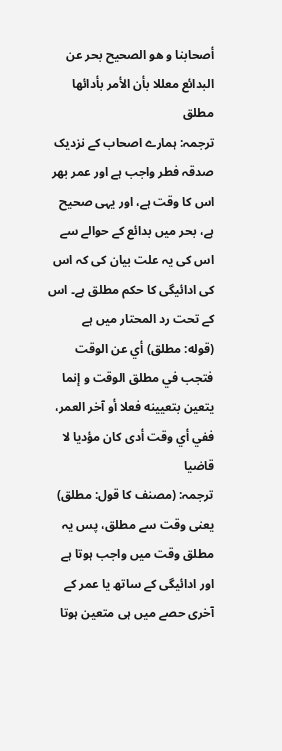أصحابنا و هو الصحيح بحر عن البدائع معللا بأن الأمر بأدائها مطلق
ترجمہ: ہمارے اصحاب کے نزدیک صدقہ فطر واجب ہے اور عمر بھر اس کا وقت ہے، اور یہی صحیح ہے، بحر میں بدائع کے حوالے سے اس کی یہ علت بیان کی کہ اس کی ادائیگی کا حکم مطلق ہے۔ اس کے تحت رد المحتار میں ہے
(قوله: مطلق) أي عن الوقت فتجب في مطلق الوقت و إنما يتعين بتعيينه فعلا أو آخر العمر، ففي أي وقت أدى كان مؤديا لا قاضيا
ترجمہ: (مصنف کا قول: مطلق) یعنی وقت سے مطلق، پس یہ مطلق وقت میں واجب ہوتا ہے اور ادائیگی کے ساتھ یا عمر کے آخری حصے میں ہی متعین ہوتا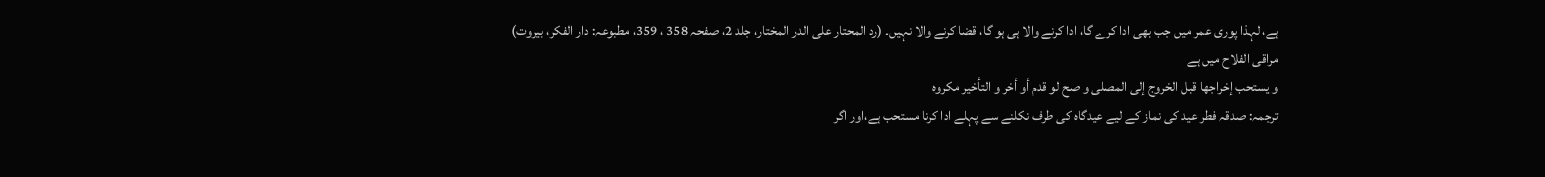ہے، لہذا پوری عمر میں جب بھی ادا کرے گا، ادا کرنے والا ہی ہو گا، قضا کرنے والا نہیں۔ (رد المحتار علی الدر المختار، جلد 2، صفحہ 358 ، 359، مطبوعہ: دار الفکر، بیروت)
مراقی الفلاح میں ہے
و يستحب إخراجها قبل الخروج إلى المصلى و صح لو قدم أو أخر و التأخير مكروه
ترجمہ: صدقہ فطر عید کی نماز کے لیے عیدگاہ کی طرف نکلنے سے پہلے ادا کرنا مستحب ہے،اور اگر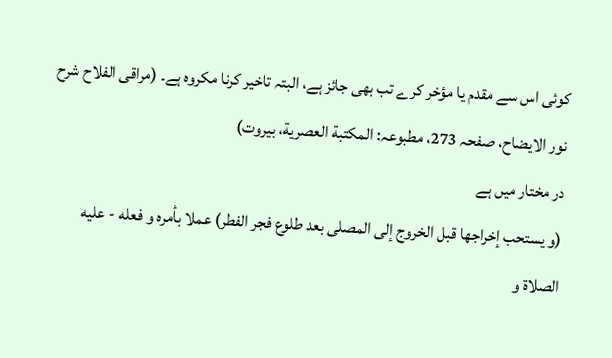کوئی اس سے مقدم یا مؤخر کرے تب بھی جائز ہے، البتہ تاخیر کرنا مکروہ ہے۔ (مراقی الفلاح شرح نور الایضاح، صفحہ 273، مطبوعہ: المكتبة العصرية، بیروت)
در مختار میں ہے
(و يستحب إخراجها قبل الخروج إلى المصلى بعد طلوع فجر الفطر) عملا بأمره و فعله - عليه الصلاة و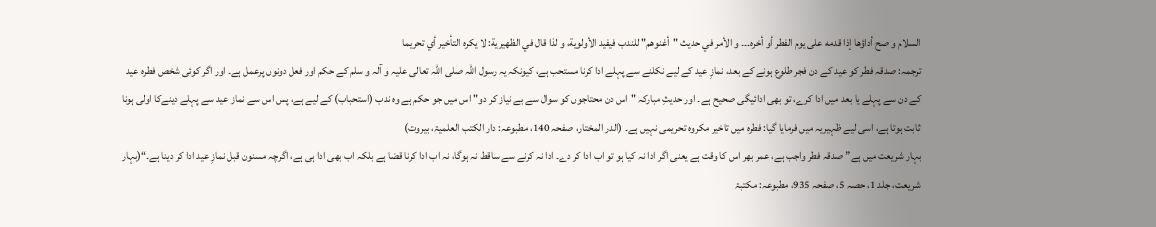السلام و صح أداؤها إذا قدمه على يوم الفطر أو أخره۔۔۔ و الأمر في حديث "أغنوهم" للندب فيفيد الأولوية، و لذا قال في الظهيرية: لا يكره التأخير أي تحريما
ترجمہ: صدقہ فطر کو عید کے دن فجر طلوع ہونے کے بعد، نمازِ عید کے لیے نکلنے سے پہلے ادا کرنا مستحب ہے، کیونکہ یہ رسول اللہ صلی اللہ تعالی علیہ و آلہ و سلم کے حکم اور فعل دونوں پرعمل ہے۔ اور اگر کوئی شخص فطرہ عید کے دن سے پہلے یا بعد میں ادا کرے، تو بھی ادائیگی صحیح ہے۔ اور حدیثِ مبارکہ "اس دن محتاجوں کو سوال سے بے نیاز کر دو" اس میں جو حکم ہے وہ ندب (استحباب) کے لیے ہے، پس اس سے نماز عید سے پہلے دینےکا اولی ہونا ثابت ہوتا ہے، اسی لیے ظہيریہ میں فرمایا گیا: فطرہ میں تاخیر مکروہ تحریمی نہیں ہے۔ (الدر المختار، صفحہ 140، مطبوعہ: دار الکتب العلمیۃ، بيروت)
بہار شریعت میں ہے” صدقہ فطر واجب ہے، عمر بھر اس کا وقت ہے یعنی اگر ادا نہ کیا ہو تو اب ادا کر دے۔ ادا نہ کرنے سے ساقط نہ ہوگا، نہ اب ادا کرنا قضا ہے بلکہ اب بھی ادا ہی ہے، اگرچہ مسنون قبل نمازِ عید ادا کر دینا ہے۔“(بہار شریعت، جلد 1، حصہ 5، صفحہ 935، مطبوعہ: مکتبۃ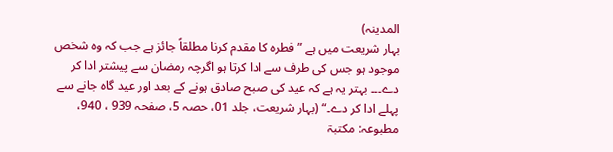المدینہ)
بہار شریعت میں ہے ”فطرہ کا مقدم کرنا مطلقاً جائز ہے جب کہ وہ شخص موجود ہو جس کی طرف سے ادا کرتا ہو اگرچہ رمضان سے پیشتر ادا کر دے۔۔۔ بہتر یہ ہے کہ عید کی صبح صادق ہونے کے بعد اور عید گاہ جانے سے پہلے ادا کر دے۔“ (بہار شریعت، جلد 01، حصہ 5، صفحہ 939 ، 940، مطبوعہ: مکتبۃ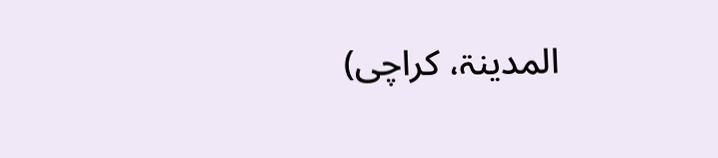المدینۃ، کراچی)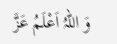وَ اللہُ اَعْلَمُ عَزَّ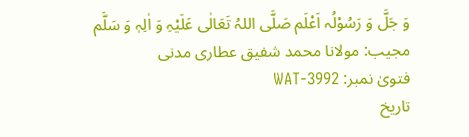وَ جَلَّ وَ رَسُوْلُہ اَعْلَم صَلَّی اللہُ تَعَالٰی عَلَیْہِ وَ اٰلِہٖ وَ سَلَّم
مجیب: مولانا محمد شفیق عطاری مدنی
فتویٰ نمبر: WAT-3992
تاریخ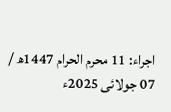اجراء: 11 محرم الحرام 1447ھ / 07 جولائی 2025ء